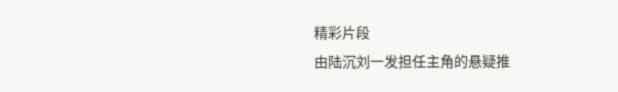精彩片段
由陆沉刘一发担任主角的悬疑推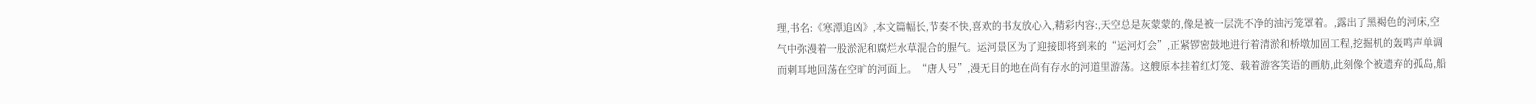理,书名:《寒潭追凶》,本文篇幅长,节奏不快,喜欢的书友放心入,精彩内容:,天空总是灰蒙蒙的,像是被一层洗不净的油污笼罩着。,露出了黑褐色的河床,空气中弥漫着一股淤泥和腐烂水草混合的腥气。运河景区为了迎接即将到来的“运河灯会”,正紧锣密鼓地进行着清淤和桥墩加固工程,挖掘机的轰鸣声单调而刺耳地回荡在空旷的河面上。“唐人号”,漫无目的地在尚有存水的河道里游荡。这艘原本挂着红灯笼、载着游客笑语的画舫,此刻像个被遗弃的孤岛,船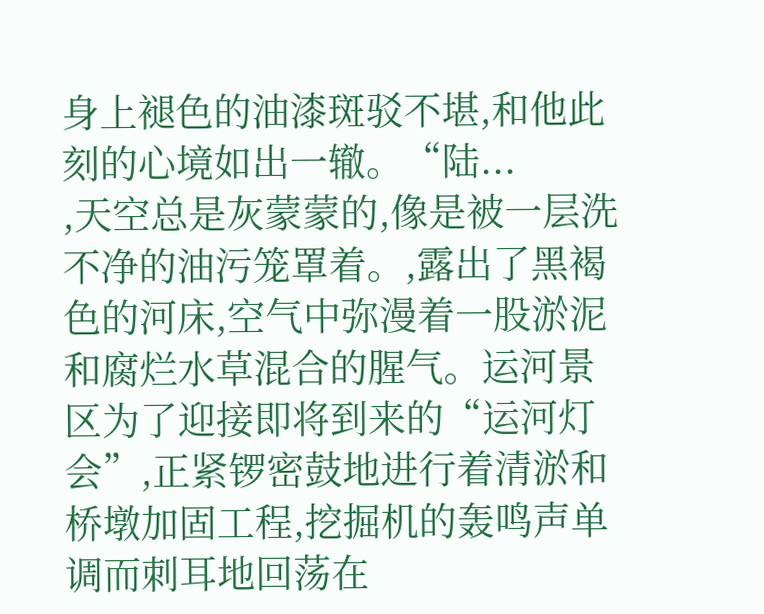身上褪色的油漆斑驳不堪,和他此刻的心境如出一辙。“陆...
,天空总是灰蒙蒙的,像是被一层洗不净的油污笼罩着。,露出了黑褐色的河床,空气中弥漫着一股淤泥和腐烂水草混合的腥气。运河景区为了迎接即将到来的“运河灯会”,正紧锣密鼓地进行着清淤和桥墩加固工程,挖掘机的轰鸣声单调而刺耳地回荡在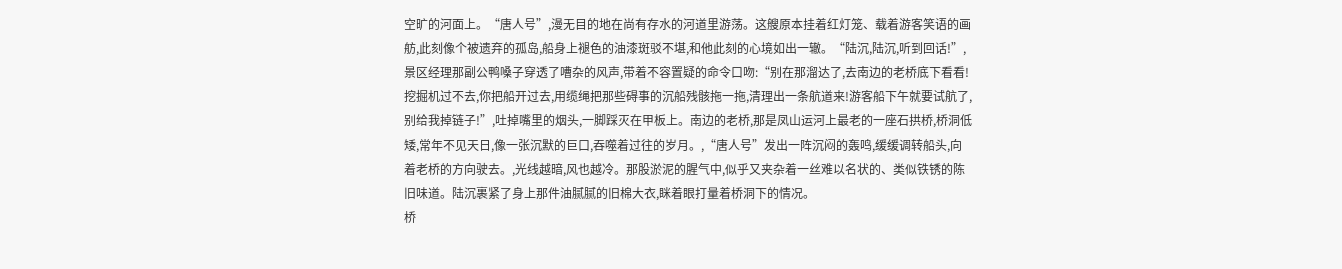空旷的河面上。“唐人号”,漫无目的地在尚有存水的河道里游荡。这艘原本挂着红灯笼、载着游客笑语的画舫,此刻像个被遗弃的孤岛,船身上褪色的油漆斑驳不堪,和他此刻的心境如出一辙。“陆沉,陆沉,听到回话!”,景区经理那副公鸭嗓子穿透了嘈杂的风声,带着不容置疑的命令口吻:“别在那溜达了,去南边的老桥底下看看!挖掘机过不去,你把船开过去,用缆绳把那些碍事的沉船残骸拖一拖,清理出一条航道来!游客船下午就要试航了,别给我掉链子!”,吐掉嘴里的烟头,一脚踩灭在甲板上。南边的老桥,那是凤山运河上最老的一座石拱桥,桥洞低矮,常年不见天日,像一张沉默的巨口,吞噬着过往的岁月。,“唐人号”发出一阵沉闷的轰鸣,缓缓调转船头,向着老桥的方向驶去。,光线越暗,风也越冷。那股淤泥的腥气中,似乎又夹杂着一丝难以名状的、类似铁锈的陈旧味道。陆沉裹紧了身上那件油腻腻的旧棉大衣,眯着眼打量着桥洞下的情况。
桥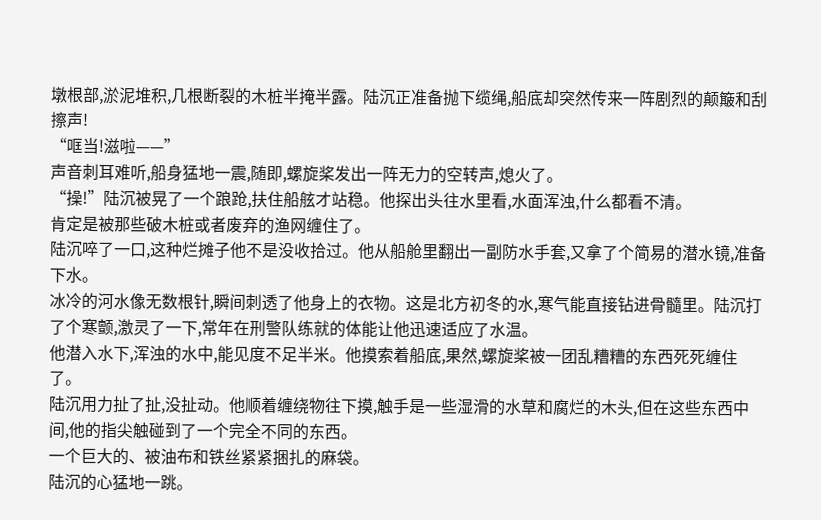墩根部,淤泥堆积,几根断裂的木桩半掩半露。陆沉正准备抛下缆绳,船底却突然传来一阵剧烈的颠簸和刮擦声!
“哐当!滋啦——”
声音刺耳难听,船身猛地一震,随即,螺旋桨发出一阵无力的空转声,熄火了。
“操!”陆沉被晃了一个踉跄,扶住船舷才站稳。他探出头往水里看,水面浑浊,什么都看不清。
肯定是被那些破木桩或者废弃的渔网缠住了。
陆沉啐了一口,这种烂摊子他不是没收拾过。他从船舱里翻出一副防水手套,又拿了个简易的潜水镜,准备下水。
冰冷的河水像无数根针,瞬间刺透了他身上的衣物。这是北方初冬的水,寒气能直接钻进骨髓里。陆沉打了个寒颤,激灵了一下,常年在刑警队练就的体能让他迅速适应了水温。
他潜入水下,浑浊的水中,能见度不足半米。他摸索着船底,果然,螺旋桨被一团乱糟糟的东西死死缠住了。
陆沉用力扯了扯,没扯动。他顺着缠绕物往下摸,触手是一些湿滑的水草和腐烂的木头,但在这些东西中间,他的指尖触碰到了一个完全不同的东西。
一个巨大的、被油布和铁丝紧紧捆扎的麻袋。
陆沉的心猛地一跳。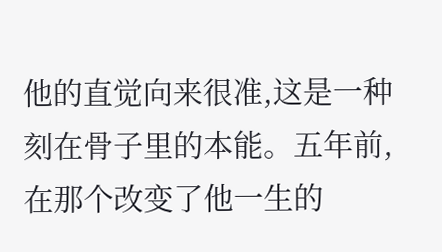他的直觉向来很准,这是一种刻在骨子里的本能。五年前,在那个改变了他一生的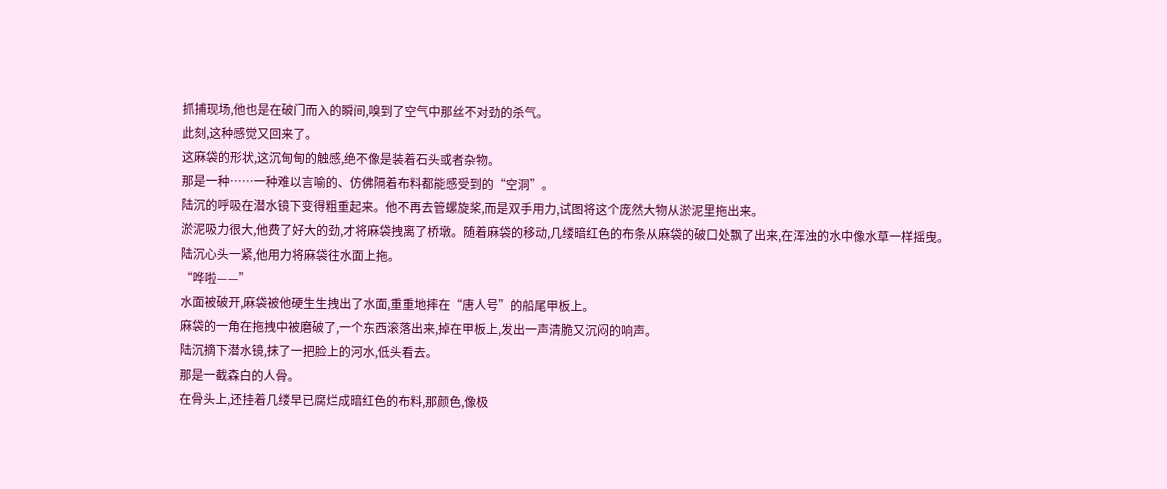抓捕现场,他也是在破门而入的瞬间,嗅到了空气中那丝不对劲的杀气。
此刻,这种感觉又回来了。
这麻袋的形状,这沉甸甸的触感,绝不像是装着石头或者杂物。
那是一种……一种难以言喻的、仿佛隔着布料都能感受到的“空洞”。
陆沉的呼吸在潜水镜下变得粗重起来。他不再去管螺旋桨,而是双手用力,试图将这个庞然大物从淤泥里拖出来。
淤泥吸力很大,他费了好大的劲,才将麻袋拽离了桥墩。随着麻袋的移动,几缕暗红色的布条从麻袋的破口处飘了出来,在浑浊的水中像水草一样摇曳。
陆沉心头一紧,他用力将麻袋往水面上拖。
“哗啦——”
水面被破开,麻袋被他硬生生拽出了水面,重重地摔在“唐人号”的船尾甲板上。
麻袋的一角在拖拽中被磨破了,一个东西滚落出来,掉在甲板上,发出一声清脆又沉闷的响声。
陆沉摘下潜水镜,抹了一把脸上的河水,低头看去。
那是一截森白的人骨。
在骨头上,还挂着几缕早已腐烂成暗红色的布料,那颜色,像极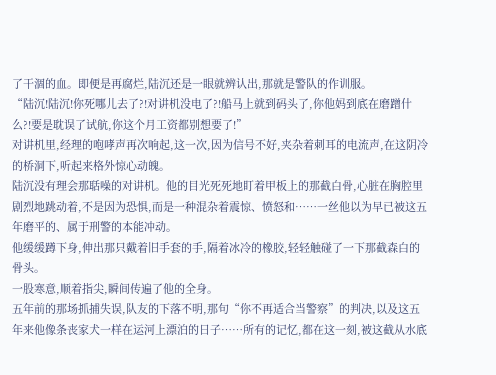了干涸的血。即便是再腐烂,陆沉还是一眼就辨认出,那就是警队的作训服。
“陆沉!陆沉!你死哪儿去了?!对讲机没电了?!船马上就到码头了,你他妈到底在磨蹭什么?!要是耽误了试航,你这个月工资都别想要了!”
对讲机里,经理的咆哮声再次响起,这一次,因为信号不好,夹杂着刺耳的电流声,在这阴冷的桥洞下,听起来格外惊心动魄。
陆沉没有理会那聒噪的对讲机。他的目光死死地盯着甲板上的那截白骨,心脏在胸腔里剧烈地跳动着,不是因为恐惧,而是一种混杂着震惊、愤怒和……一丝他以为早已被这五年磨平的、属于刑警的本能冲动。
他缓缓蹲下身,伸出那只戴着旧手套的手,隔着冰冷的橡胶,轻轻触碰了一下那截森白的骨头。
一股寒意,顺着指尖,瞬间传遍了他的全身。
五年前的那场抓捕失误,队友的下落不明,那句“你不再适合当警察”的判决,以及这五年来他像条丧家犬一样在运河上漂泊的日子……所有的记忆,都在这一刻,被这截从水底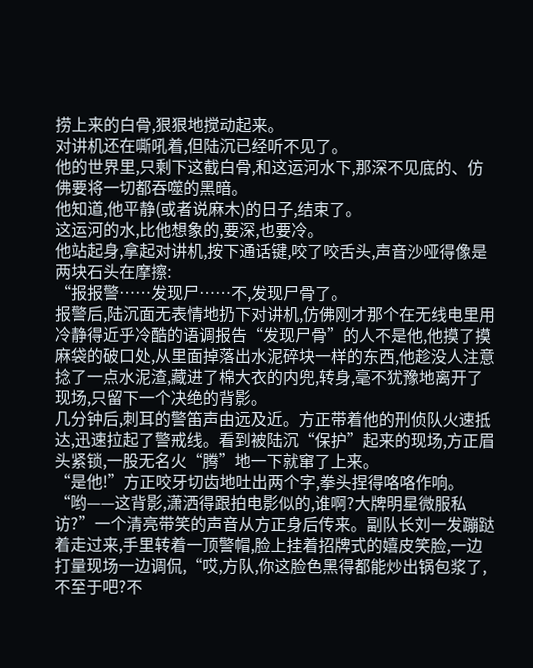捞上来的白骨,狠狠地搅动起来。
对讲机还在嘶吼着,但陆沉已经听不见了。
他的世界里,只剩下这截白骨,和这运河水下,那深不见底的、仿佛要将一切都吞噬的黑暗。
他知道,他平静(或者说麻木)的日子,结束了。
这运河的水,比他想象的,要深,也要冷。
他站起身,拿起对讲机,按下通话键,咬了咬舌头,声音沙哑得像是两块石头在摩擦:
“报报警……发现尸……不,发现尸骨了。
报警后,陆沉面无表情地扔下对讲机,仿佛刚才那个在无线电里用冷静得近乎冷酷的语调报告“发现尸骨”的人不是他,他摸了摸麻袋的破口处,从里面掉落出水泥碎块一样的东西,他趁没人注意捻了一点水泥渣,藏进了棉大衣的内兜,转身,毫不犹豫地离开了现场,只留下一个决绝的背影。
几分钟后,刺耳的警笛声由远及近。方正带着他的刑侦队火速抵达,迅速拉起了警戒线。看到被陆沉“保护”起来的现场,方正眉头紧锁,一股无名火“腾”地一下就窜了上来。
“是他!”方正咬牙切齿地吐出两个字,拳头捏得咯咯作响。
“哟——这背影,潇洒得跟拍电影似的,谁啊?大牌明星微服私访?”一个清亮带笑的声音从方正身后传来。副队长刘一发蹦跶着走过来,手里转着一顶警帽,脸上挂着招牌式的嬉皮笑脸,一边打量现场一边调侃,“哎,方队,你这脸色黑得都能炒出锅包浆了,不至于吧?不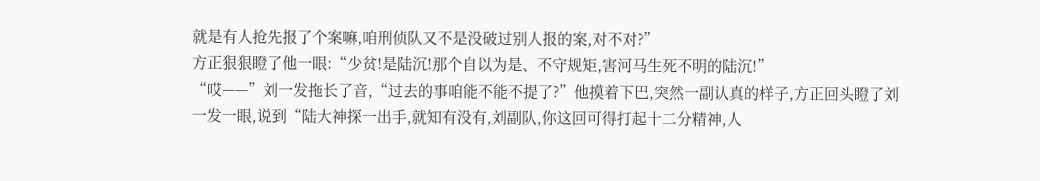就是有人抢先报了个案嘛,咱刑侦队又不是没破过别人报的案,对不对?”
方正狠狠瞪了他一眼:“少贫!是陆沉!那个自以为是、不守规矩,害河马生死不明的陆沉!”
“哎——”刘一发拖长了音,“过去的事咱能不能不提了?”他摸着下巴,突然一副认真的样子,方正回头瞪了刘一发一眼,说到“陆大神探一出手,就知有没有,刘副队,你这回可得打起十二分精神,人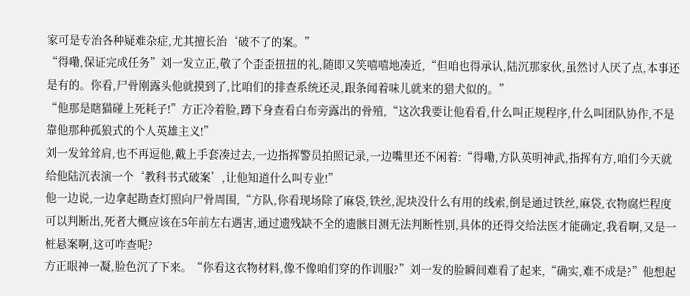家可是专治各种疑难杂症,尤其擅长治‘破不了的案。”
“得嘞,保证完成任务”刘一发立正,敬了个歪歪扭扭的礼,随即又笑嘻嘻地凑近,“但咱也得承认,陆沉那家伙,虽然讨人厌了点,本事还是有的。你看,尸骨刚露头他就摸到了,比咱们的排查系统还灵,跟条闻着味儿就来的猎犬似的。”
“他那是瞎猫碰上死耗子!”方正冷着脸,蹲下身查看白布旁露出的骨殖,“这次我要让他看看,什么叫正规程序,什么叫团队协作,不是靠他那种孤狼式的个人英雄主义!”
刘一发耸耸肩,也不再逗他,戴上手套凑过去,一边指挥警员拍照记录,一边嘴里还不闲着:“得嘞,方队英明神武,指挥有方,咱们今天就给他陆沉表演一个‘教科书式破案’,让他知道什么叫专业!”
他一边说,一边拿起勘查灯照向尸骨周围,“方队,你看现场除了麻袋,铁丝,泥块没什么有用的线索,倒是通过铁丝,麻袋,衣物腐烂程度可以判断出,死者大概应该在5年前左右遇害,通过遗残缺不全的遗骸目测无法判断性别,具体的还得交给法医才能确定,我看啊,又是一桩悬案啊,这可咋查呢?
方正眼神一凝,脸色沉了下来。“你看这衣物材料,像不像咱们穿的作训服?”刘一发的脸瞬间难看了起来,“确实,难不成是?”他想起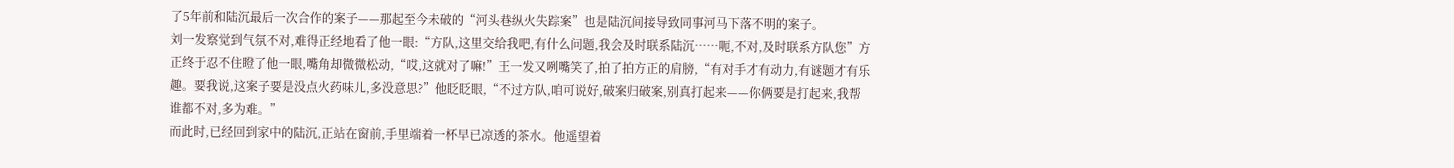了5年前和陆沉最后一次合作的案子——那起至今未破的“河头巷纵火失踪案”也是陆沉间接导致同事河马下落不明的案子。
刘一发察觉到气氛不对,难得正经地看了他一眼:“方队,这里交给我吧,有什么问题,我会及时联系陆沉……呃,不对,及时联系方队您”方正终于忍不住瞪了他一眼,嘴角却微微松动,“哎,这就对了嘛!”王一发又咧嘴笑了,拍了拍方正的肩膀,“有对手才有动力,有谜题才有乐趣。要我说,这案子要是没点火药味儿,多没意思?”他眨眨眼,“不过方队,咱可说好,破案归破案,别真打起来——你俩要是打起来,我帮谁都不对,多为难。”
而此时,已经回到家中的陆沉,正站在窗前,手里端着一杯早已凉透的茶水。他遥望着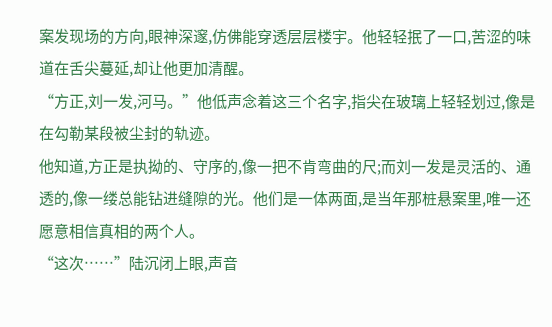案发现场的方向,眼神深邃,仿佛能穿透层层楼宇。他轻轻抿了一口,苦涩的味道在舌尖蔓延,却让他更加清醒。
“方正,刘一发,河马。”他低声念着这三个名字,指尖在玻璃上轻轻划过,像是在勾勒某段被尘封的轨迹。
他知道,方正是执拗的、守序的,像一把不肯弯曲的尺;而刘一发是灵活的、通透的,像一缕总能钻进缝隙的光。他们是一体两面,是当年那桩悬案里,唯一还愿意相信真相的两个人。
“这次……”陆沉闭上眼,声音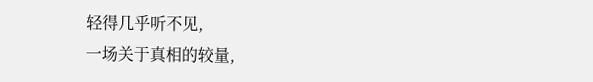轻得几乎听不见,
一场关于真相的较量,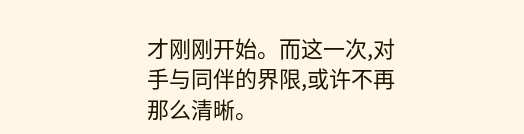才刚刚开始。而这一次,对手与同伴的界限,或许不再那么清晰。